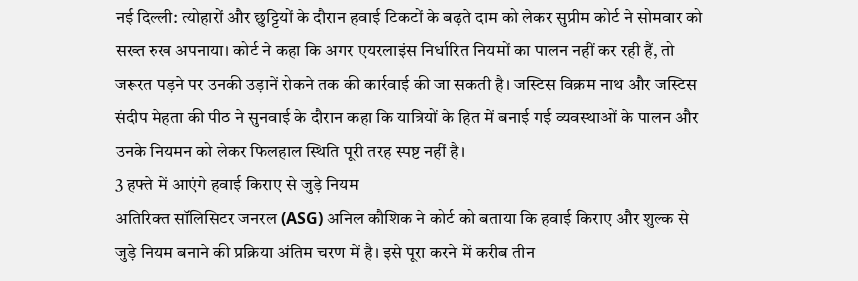नई दिल्ली: त्योहारों और छुट्टियों के दौरान हवाई टिकटों के बढ़ते दाम को लेकर सुप्रीम कोर्ट ने सोमवार को सख्त रुख अपनाया। कोर्ट ने कहा कि अगर एयरलाइंस निर्धारित नियमों का पालन नहीं कर रही हैं, तो जरूरत पड़ने पर उनकी उड़ानें रोकने तक की कार्रवाई की जा सकती है। जस्टिस विक्रम नाथ और जस्टिस संदीप मेहता की पीठ ने सुनवाई के दौरान कहा कि यात्रियों के हित में बनाई गई व्यवस्थाओं के पालन और उनके नियमन को लेकर फिलहाल स्थिति पूरी तरह स्पष्ट नहीं है।
3 हफ्ते में आएंगे हवाई किराए से जुड़े नियम
अतिरिक्त सॉलिसिटर जनरल (ASG) अनिल कौशिक ने कोर्ट को बताया कि हवाई किराए और शुल्क से जुड़े नियम बनाने की प्रक्रिया अंतिम चरण में है। इसे पूरा करने में करीब तीन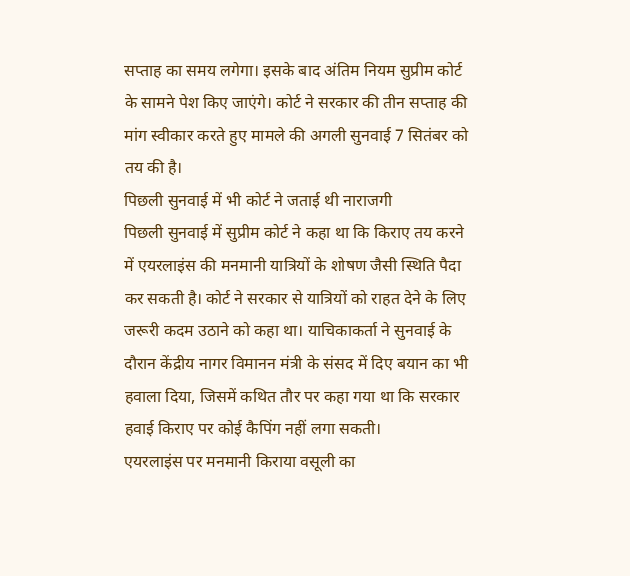सप्ताह का समय लगेगा। इसके बाद अंतिम नियम सुप्रीम कोर्ट के सामने पेश किए जाएंगे। कोर्ट ने सरकार की तीन सप्ताह की मांग स्वीकार करते हुए मामले की अगली सुनवाई 7 सितंबर को तय की है।
पिछली सुनवाई में भी कोर्ट ने जताई थी नाराजगी
पिछली सुनवाई में सुप्रीम कोर्ट ने कहा था कि किराए तय करने में एयरलाइंस की मनमानी यात्रियों के शोषण जैसी स्थिति पैदा कर सकती है। कोर्ट ने सरकार से यात्रियों को राहत देने के लिए जरूरी कदम उठाने को कहा था। याचिकाकर्ता ने सुनवाई के दौरान केंद्रीय नागर विमानन मंत्री के संसद में दिए बयान का भी हवाला दिया, जिसमें कथित तौर पर कहा गया था कि सरकार हवाई किराए पर कोई कैपिंग नहीं लगा सकती।
एयरलाइंस पर मनमानी किराया वसूली का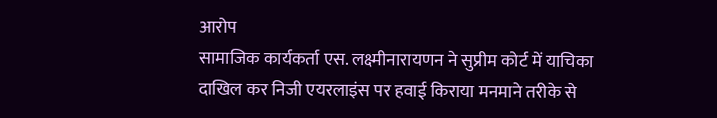आरोप
सामाजिक कार्यकर्ता एस. लक्ष्मीनारायणन ने सुप्रीम कोर्ट में याचिका दाखिल कर निजी एयरलाइंस पर हवाई किराया मनमाने तरीके से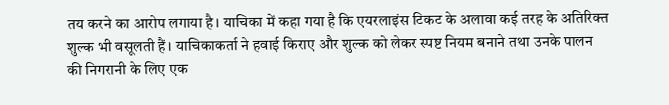तय करने का आरोप लगाया है। याचिका में कहा गया है कि एयरलाइंस टिकट के अलावा कई तरह के अतिरिक्त शुल्क भी वसूलती हैं। याचिकाकर्ता ने हवाई किराए और शुल्क को लेकर स्पष्ट नियम बनाने तथा उनके पालन की निगरानी के लिए एक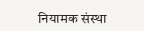नियामक संस्था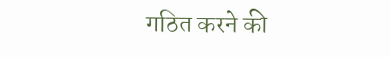गठित करने की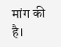मांग की है।